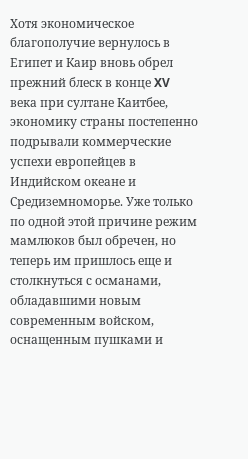Хотя экономическое благополучие вернулось в Египет и Каир вновь обрел прежний блеск в конце XV века при султане Каитбее, экономику страны постепенно подрывали коммерческие успехи европейцев в Индийском океане и Средиземноморье. Уже только по одной этой причине режим мамлюков был обречен, но теперь им пришлось еще и столкнуться с османами, обладавшими новым современным войском, оснащенным пушками и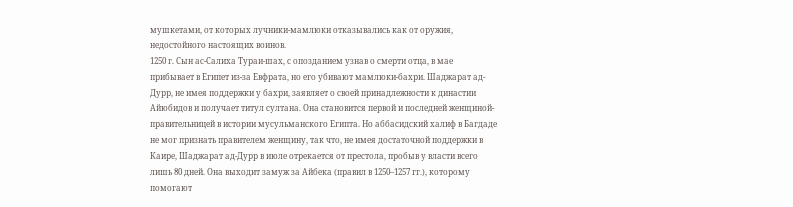мушкетами, от которых лучники-мамлюки отказывались как от оружия, недостойного настоящих воинов.
1250 г. Сын ас-Салиха Тураи-шах, с опозданием узнав о смерти отца, в мае прибывает в Египет из-за Евфрата, но его убивают мамлюки-бахри. Шаджарат ад-Дурр, не имея поддержки у бахри, заявляет о своей принадлежности к династии Айюбидов и получает титул султана. Она становится первой и последней женщиной-правительницей в истории мусульманского Египта. Но аббасидский халиф в Багдаде не мог признать правителем женщину, так что, не имея достаточной поддержки в Каире, Шаджарат ад-Дурр в июле отрекается от престола, пробыв у власти всего лишь 80 дней. Она выходит замуж за Айбека (правил в 1250–1257 гг.), которому помогают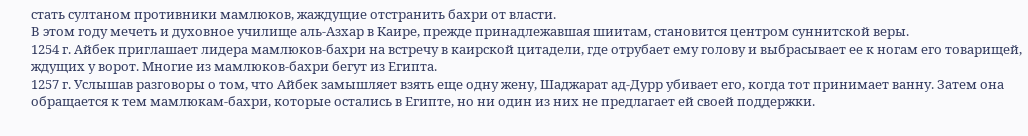стать султаном противники мамлюков, жаждущие отстранить бахри от власти.
В этом году мечеть и духовное училище аль-Азхар в Каире, прежде принадлежавшая шиитам, становится центром суннитской веры.
1254 г. Айбек приглашает лидера мамлюков-бахри на встречу в каирской цитадели, где отрубает ему голову и выбрасывает ее к ногам его товарищей, ждущих у ворот. Многие из мамлюков-бахри бегут из Египта.
1257 г. Услышав разговоры о том, что Айбек замышляет взять еще одну жену, Шаджарат ад-Дурр убивает его, когда тот принимает ванну. Затем она обращается к тем мамлюкам-бахри, которые остались в Египте, но ни один из них не предлагает ей своей поддержки.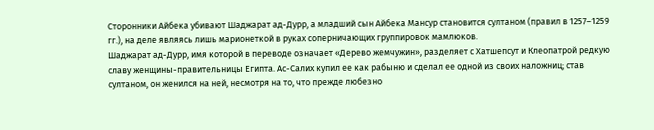Сторонники Айбека убивают Шаджарат ад-Дурр, а младший сын Айбека Мансур становится султаном (правил в 1257–1259 гг.), на деле являясь лишь марионеткой в руках соперничающих группировок мамлюков.
Шаджарат ад-Дурр, имя которой в переводе означает «Дерево жемчужин», разделяет с Хатшепсут и Клеопатрой редкую славу женщины-правительницы Египта. Ас-Салих купил ее как рабыню и сделал ее одной из своих наложниц; став султаном, он женился на ней, несмотря на то, что прежде любезно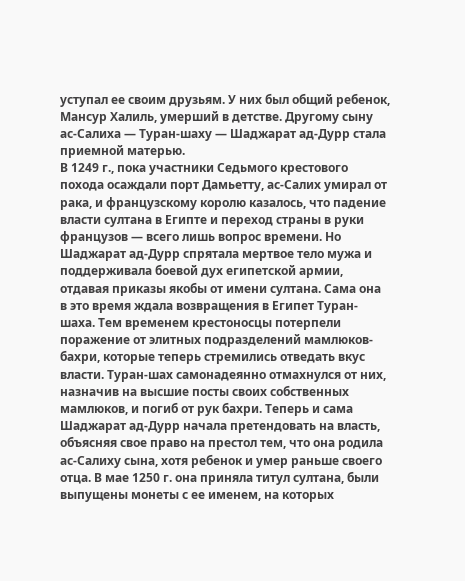уступал ее своим друзьям. У них был общий ребенок, Мансур Халиль, умерший в детстве. Другому сыну ас-Салиха — Туран-шаху — Шаджарат ад-Дурр стала приемной матерью.
В 1249 г., пока участники Седьмого крестового похода осаждали порт Дамьетту, ас-Салих умирал от рака, и французскому королю казалось, что падение власти султана в Египте и переход страны в руки французов — всего лишь вопрос времени. Но Шаджарат ад-Дурр спрятала мертвое тело мужа и поддерживала боевой дух египетской армии, отдавая приказы якобы от имени султана. Сама она в это время ждала возвращения в Египет Туран-шаха. Тем временем крестоносцы потерпели поражение от элитных подразделений мамлюков-бахри, которые теперь стремились отведать вкус власти. Туран-шах самонадеянно отмахнулся от них, назначив на высшие посты своих собственных мамлюков, и погиб от рук бахри. Теперь и сама Шаджарат ад-Дурр начала претендовать на власть, объясняя свое право на престол тем, что она родила ас-Салиху сына, хотя ребенок и умер раньше своего отца. В мае 1250 г. она приняла титул султана, были выпущены монеты с ее именем, на которых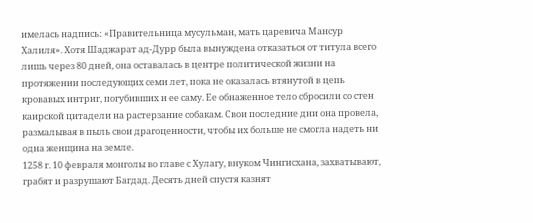имелась надпись: «Правительница мусульман, мать царевича Мансур Халиля». Хотя Шаджарат ад-Дурр была вынуждена отказаться от титула всего лишь через 80 дней, она оставалась в центре политической жизни на протяжении последующих семи лет, пока не оказалась втянутой в цепь кровавых интриг, погубивших и ее саму. Ее обнаженное тело сбросили со стен каирской цитадели на растерзание собакам. Свои последние дни она провела, размалывая в пыль свои драгоценности, чтобы их больше не смогла надеть ни одна женщина на земле.
1258 г. 10 февраля монголы во главе с Хулагу, внуком Чингисхана, захватывают, грабят и разрушают Багдад. Десять дней спустя казнят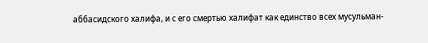аббасидского халифа, и с его смертью халифат как единство всех мусульман-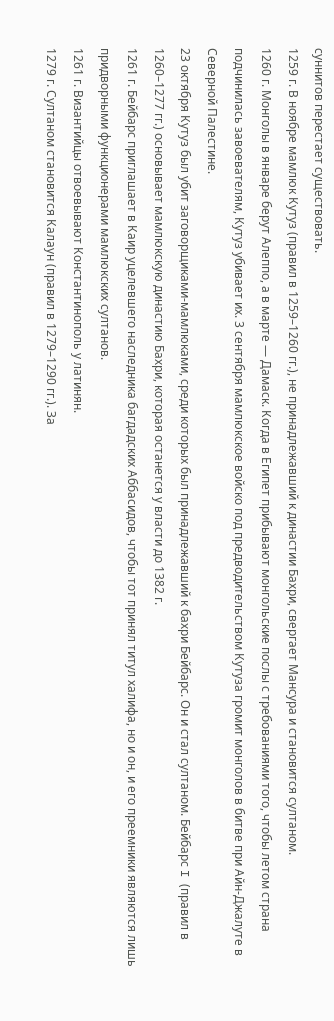суннитов перестает существовать.
1259 г. В ноябре мамлюк Кутуз (правил в 1259–1260 гг.), не принадлежавший к династии Бахри, свергает Мансура и становится султаном.
1260 г. Монголы в январе берут Алеппо, а в марте — Дамаск. Когда в Египет прибывают монгольские послы с требованиями того, чтобы летом страна подчинилась завоевателям, Кутуз убивает их. 3 сентября мамлюкское войско под предводительством Кутуза громит монголов в битве при Айн-Джалуте в Северной Палестине.
23 октября Кутуз был убит заговорщиками-мамлюками, среди которых был принадлежавший к бахри Бейбарс. Он и стал султаном. Бейбарс I (правил в 1260–1277 гг.) основывает мамлюкскую династию Бахри, которая останется у власти до 1382 г.
1261 г. Бейбарс приглашает в Каир уцелевшего наследника багдадских Аббасидов, чтобы тот принял титул халифа, но и он, и его преемники являются лишь придворными функционерами мамлюкских султанов.
1261 г. Византийцы отвоевывают Константинополь у латинян.
1279 г. Султаном становится Калаун (правил в 1279–1290 гг.). За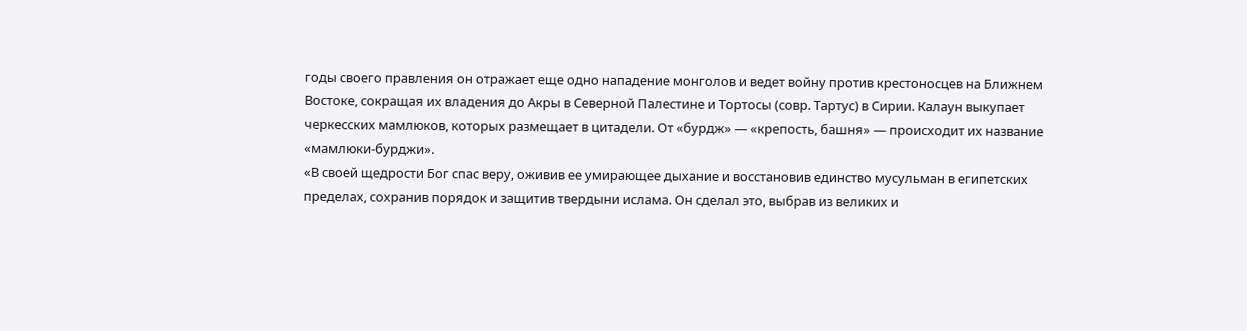годы своего правления он отражает еще одно нападение монголов и ведет войну против крестоносцев на Ближнем Востоке, сокращая их владения до Акры в Северной Палестине и Тортосы (совр. Тартус) в Сирии. Калаун выкупает черкесских мамлюков, которых размещает в цитадели. От «бурдж» — «крепость, башня» — происходит их название «мамлюки-бурджи».
«В своей щедрости Бог спас веру, оживив ее умирающее дыхание и восстановив единство мусульман в египетских пределах, сохранив порядок и защитив твердыни ислама. Он сделал это, выбрав из великих и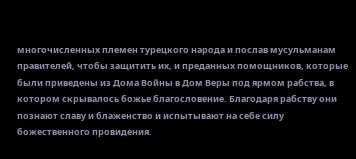многочисленных племен турецкого народа и послав мусульманам правителей, чтобы защитить их, и преданных помощников, которые были приведены из Дома Войны в Дом Веры под ярмом рабства, в котором скрывалось божье благословение. Благодаря рабству они познают славу и блаженство и испытывают на себе силу божественного провидения.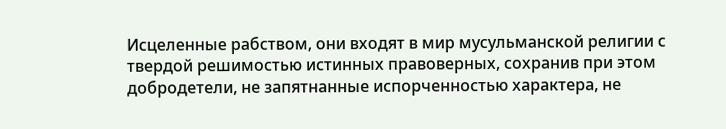Исцеленные рабством, они входят в мир мусульманской религии с твердой решимостью истинных правоверных, сохранив при этом добродетели, не запятнанные испорченностью характера, не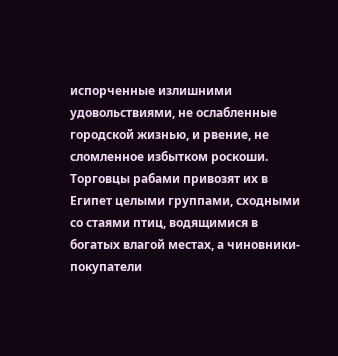испорченные излишними удовольствиями, не ослабленные городской жизнью, и рвение, не сломленное избытком роскоши. Торговцы рабами привозят их в Египет целыми группами, сходными со стаями птиц, водящимися в богатых влагой местах, а чиновники-покупатели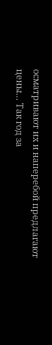осматривают их и наперебой предлагают цены… Так год за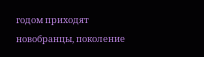годом приходят новобранцы, поколение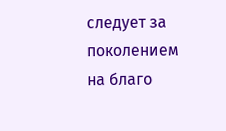следует за поколением на благо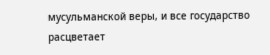мусульманской веры, и все государство расцветает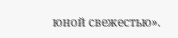юной свежестью».